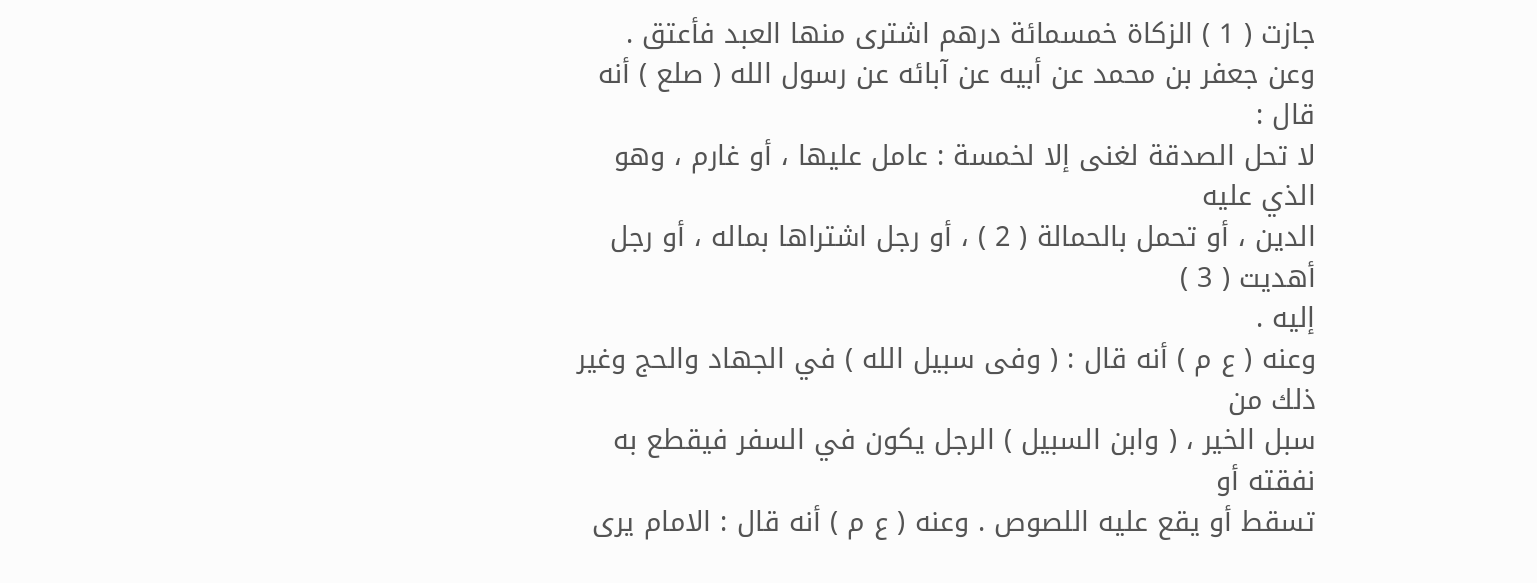جازت ( 1 ) الزكاة خمسمائة درهم اشترى منها العبد فأعتق .
وعن جعفر بن محمد عن أبيه عن آبائه عن رسول الله ( صلع ) أنه قال :
لا تحل الصدقة لغنى إلا لخمسة : عامل عليها ، أو غارم ، وهو الذي عليه
الدين ، أو تحمل بالحمالة ( 2 ) ، أو رجل اشتراها بماله ، أو رجل أهديت ( 3 )
إليه .
وعنه ( ع م ) أنه قال : ( وفى سبيل الله ) في الجهاد والحج وغير ذلك من
سبل الخير ، ( وابن السبيل ) الرجل يكون في السفر فيقطع به نفقته أو
تسقط أو يقع عليه اللصوص . وعنه ( ع م ) أنه قال : الامام يرى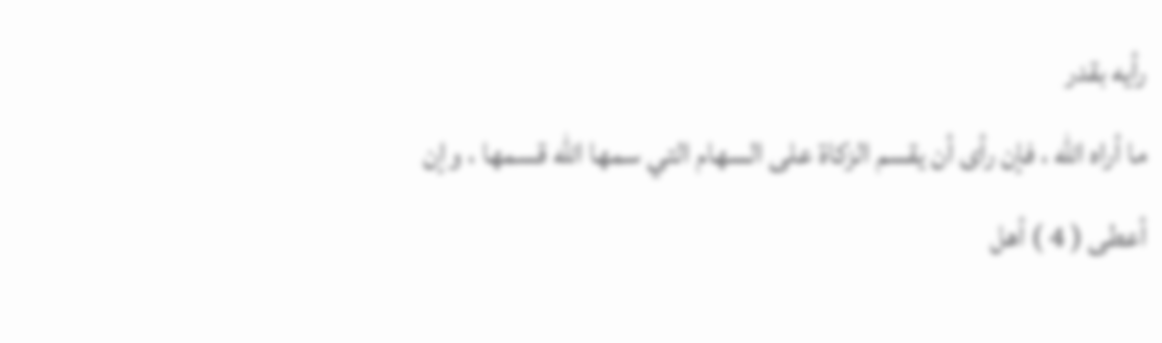رأيه بقدر
ما أراه الله ، فإن رأى أن يقسم الزكاة على السهام التي سمها الله قسمها ، وإن
أعطى ( 4 ) أهل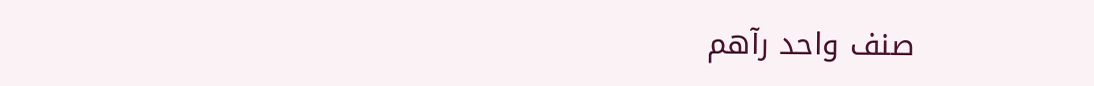صنف واحد رآهم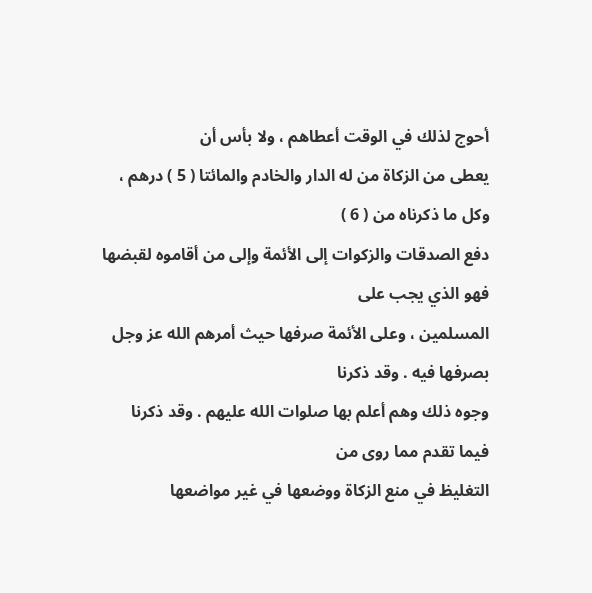أحوج لذلك في الوقت أعطاهم ، ولا بأس أن
يعطى من الزكاة من له الدار والخادم والمائتا ( 5 ) درهم ، وكل ما ذكرناه من ( 6 )
دفع الصدقات والزكوات إلى الأئمة وإلى من أقاموه لقبضها فهو الذي يجب على
المسلمين ، وعلى الأئمة صرفها حيث أمرهم الله عز وجل بصرفها فيه . وقد ذكرنا
وجوه ذلك وهم أعلم بها صلوات الله عليهم . وقد ذكرنا فيما تقدم مما روى من
التغليظ في منع الزكاة ووضعها في غير مواضعها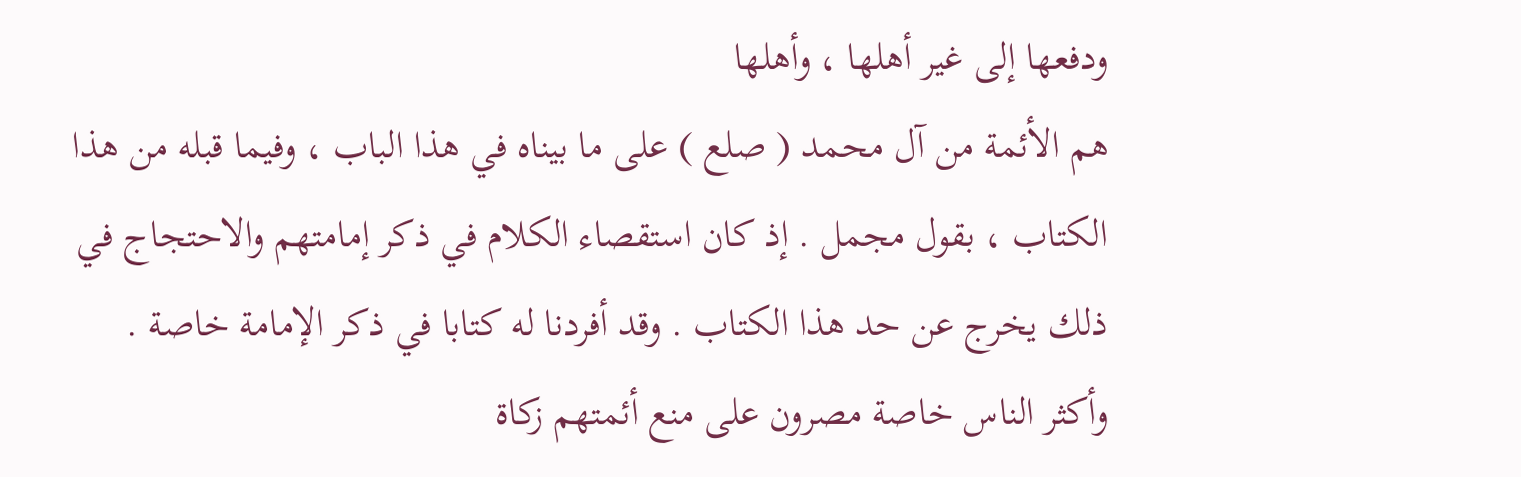ودفعها إلى غير أهلها ، وأهلها
هم الأئمة من آل محمد ( صلع ) على ما بيناه في هذا الباب ، وفيما قبله من هذا
الكتاب ، بقول مجمل . إذ كان استقصاء الكلام في ذكر إمامتهم والاحتجاج في
ذلك يخرج عن حد هذا الكتاب . وقد أفردنا له كتابا في ذكر الإمامة خاصة .
وأكثر الناس خاصة مصرون على منع أئمتهم زكاة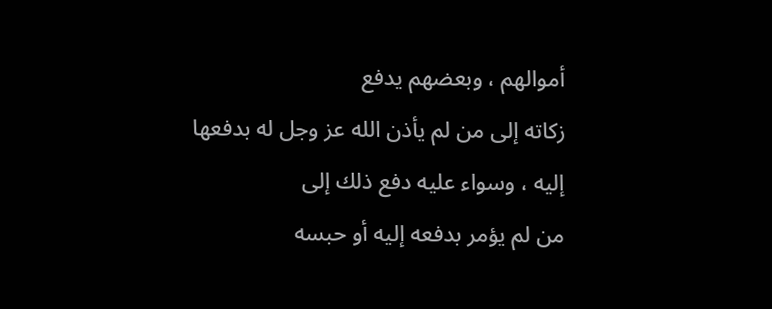أموالهم ، وبعضهم يدفع
زكاته إلى من لم يأذن الله عز وجل له بدفعها إليه ، وسواء عليه دفع ذلك إلى
من لم يؤمر بدفعه إليه أو حبسه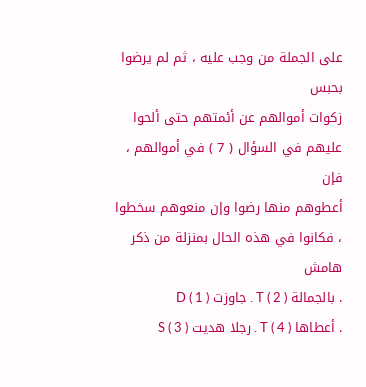على الجملة من وجب عليه ، ثم لم يرضوا بحبس
زكوات أموالهم عن أئمتهم حتى ألحوا عليهم في السؤال ( 7 ) في أموالهم ، فإن
أعطوهم منها رضوا وإن منعوهم سخطوا ، فكانوا في هذه الحال بمنزلة من ذكر
هامش
. بالجمالة T ( 2 ) . جاوزت D ( 1 )
. أعطاها T ( 4 ) . رجلا هديت S ( 3 )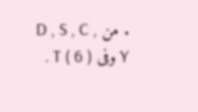. من D , S , C , Y وفى T ( 6 ) .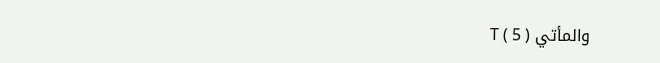والمأتي T ( 5 )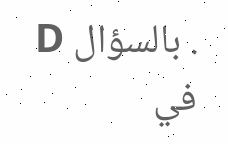. بالسؤال D في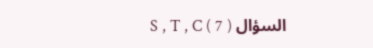السؤال S , T , C ( 7 )